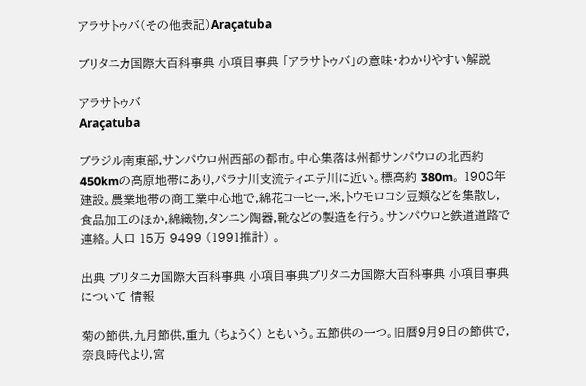アラサトゥバ(その他表記)Araçatuba

ブリタニカ国際大百科事典 小項目事典 「アラサトゥバ」の意味・わかりやすい解説

アラサトゥバ
Araçatuba

ブラジル南東部,サンパウロ州西部の都市。中心集落は州都サンパウロの北西約 450kmの高原地帯にあり,パラナ川支流ティエテ川に近い。標高約 380m。 1908年建設。農業地帯の商工業中心地で,綿花コーヒー,米,トウモロコシ豆類などを集散し,食品加工のほか,綿織物,タンニン陶器,靴などの製造を行う。サンパウロと鉄道道路で連絡。人口 15万 9499 (1991推計) 。

出典 ブリタニカ国際大百科事典 小項目事典ブリタニカ国際大百科事典 小項目事典について 情報

菊の節供,九月節供,重九 (ちょうく) ともいう。五節供の一つ。旧暦9月9日の節供で,奈良時代より,宮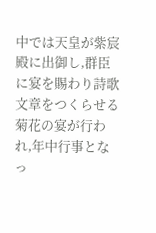中では天皇が紫宸殿に出御し,群臣に宴を賜わり詩歌文章をつくらせる菊花の宴が行われ,年中行事となっ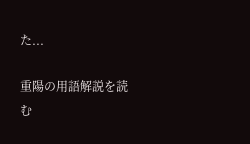た...

重陽の用語解説を読む